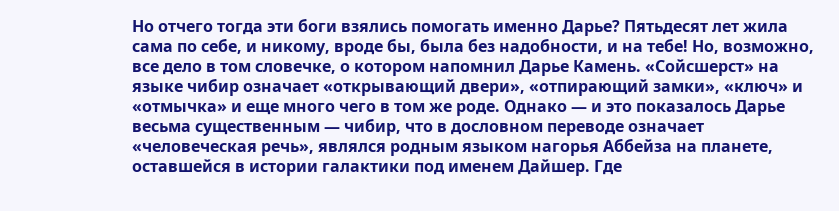Но отчего тогда эти боги взялись помогать именно Дарье? Пятьдесят лет жила сама по себе, и никому, вроде бы, была без надобности, и на тебе! Но, возможно, все дело в том словечке, о котором напомнил Дарье Камень. «Сойсшерст» на языке чибир означает «открывающий двери», «отпирающий замки», «ключ» и «отмычка» и еще много чего в том же роде. Однако — и это показалось Дарье весьма существенным — чибир, что в дословном переводе означает «человеческая речь», являлся родным языком нагорья Аббейза на планете, оставшейся в истории галактики под именем Дайшер. Где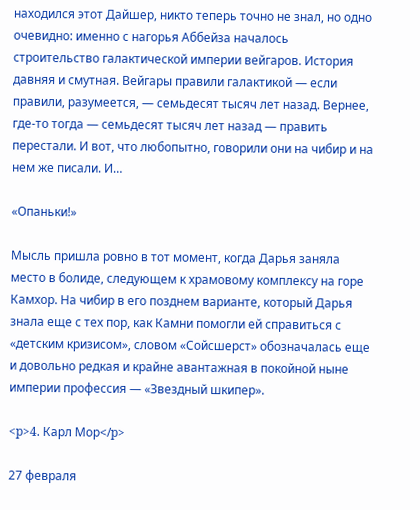находился этот Дайшер, никто теперь точно не знал, но одно очевидно: именно с нагорья Аббейза началось строительство галактической империи вейгаров. История давняя и смутная. Вейгары правили галактикой — если правили, разумеется, — семьдесят тысяч лет назад. Вернее, где-то тогда — семьдесят тысяч лет назад — править перестали. И вот, что любопытно, говорили они на чибир и на нем же писали. И…

«Опаньки!»

Мысль пришла ровно в тот момент, когда Дарья заняла место в болиде, следующем к храмовому комплексу на горе Камхор. На чибир в его позднем варианте, который Дарья знала еще с тех пор, как Камни помогли ей справиться с «детским кризисом», словом «Сойсшерст» обозначалась еще и довольно редкая и крайне авантажная в покойной ныне империи профессия — «Звездный шкипер».

<p>4. Карл Мор</p>

27 февраля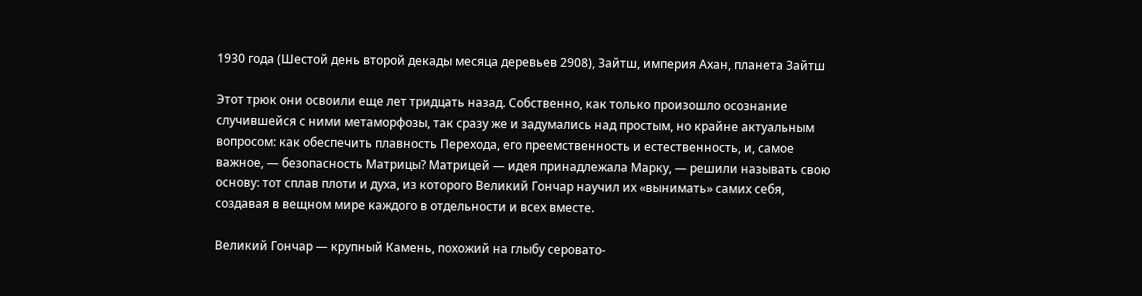1930 года (Шестой день второй декады месяца деревьев 2908), Зайтш, империя Ахан, планета Зайтш

Этот трюк они освоили еще лет тридцать назад. Собственно, как только произошло осознание случившейся с ними метаморфозы, так сразу же и задумались над простым, но крайне актуальным вопросом: как обеспечить плавность Перехода, его преемственность и естественность, и, самое важное, — безопасность Матрицы? Матрицей — идея принадлежала Марку, — решили называть свою основу: тот сплав плоти и духа, из которого Великий Гончар научил их «вынимать» самих себя, создавая в вещном мире каждого в отдельности и всех вместе.

Великий Гончар — крупный Камень, похожий на глыбу серовато-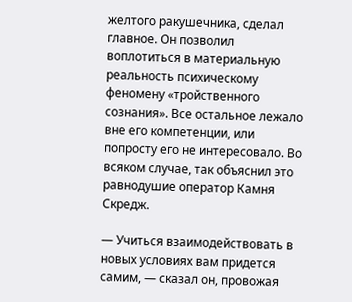желтого ракушечника, сделал главное. Он позволил воплотиться в материальную реальность психическому феномену «тройственного сознания». Все остальное лежало вне его компетенции, или попросту его не интересовало. Во всяком случае, так объяснил это равнодушие оператор Камня Скредж.

— Учиться взаимодействовать в новых условиях вам придется самим, — сказал он, провожая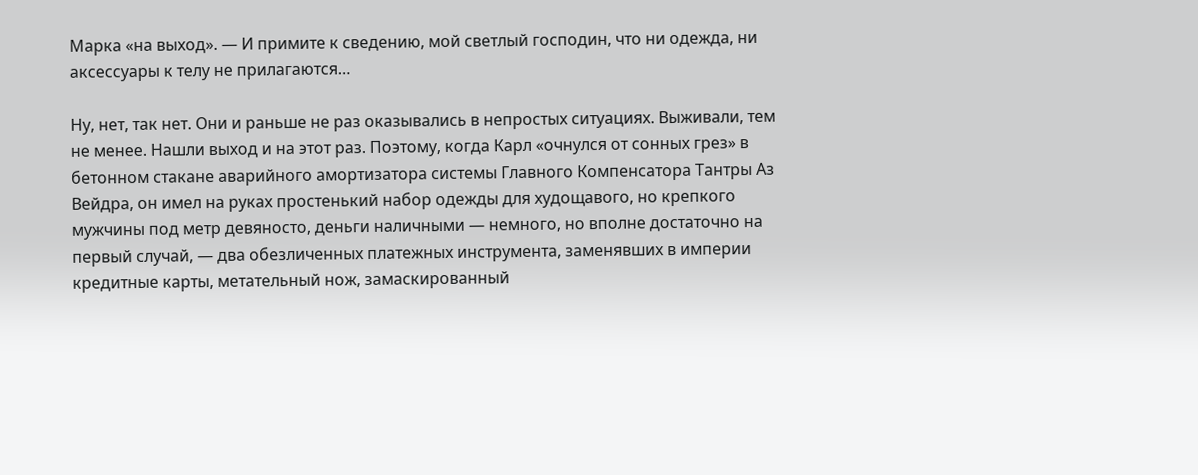Марка «на выход». — И примите к сведению, мой светлый господин, что ни одежда, ни аксессуары к телу не прилагаются…

Ну, нет, так нет. Они и раньше не раз оказывались в непростых ситуациях. Выживали, тем не менее. Нашли выход и на этот раз. Поэтому, когда Карл «очнулся от сонных грез» в бетонном стакане аварийного амортизатора системы Главного Компенсатора Тантры Аз Вейдра, он имел на руках простенький набор одежды для худощавого, но крепкого мужчины под метр девяносто, деньги наличными — немного, но вполне достаточно на первый случай, — два обезличенных платежных инструмента, заменявших в империи кредитные карты, метательный нож, замаскированный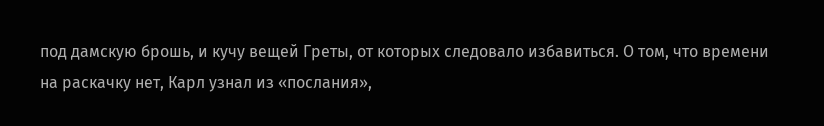под дамскую брошь, и кучу вещей Греты, от которых следовало избавиться. О том, что времени на раскачку нет, Карл узнал из «послания»,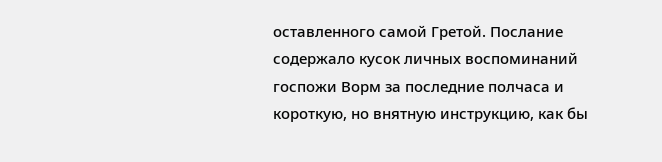оставленного самой Гретой. Послание содержало кусок личных воспоминаний госпожи Ворм за последние полчаса и короткую, но внятную инструкцию, как бы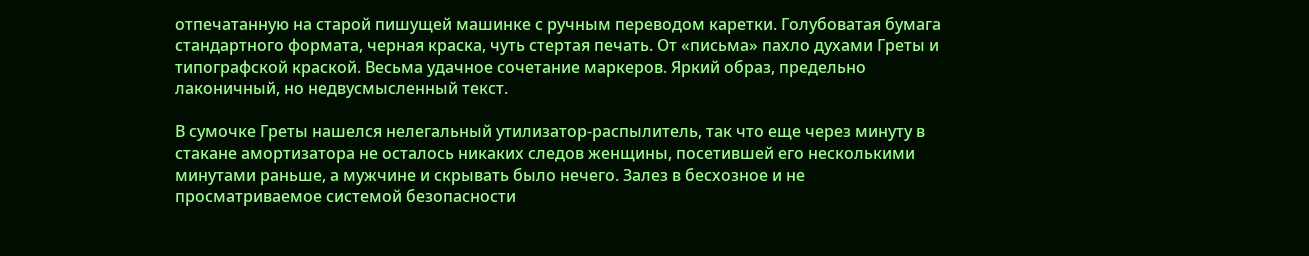отпечатанную на старой пишущей машинке с ручным переводом каретки. Голубоватая бумага стандартного формата, черная краска, чуть стертая печать. От «письма» пахло духами Греты и типографской краской. Весьма удачное сочетание маркеров. Яркий образ, предельно лаконичный, но недвусмысленный текст.

В сумочке Греты нашелся нелегальный утилизатор-распылитель, так что еще через минуту в стакане амортизатора не осталось никаких следов женщины, посетившей его несколькими минутами раньше, а мужчине и скрывать было нечего. Залез в бесхозное и не просматриваемое системой безопасности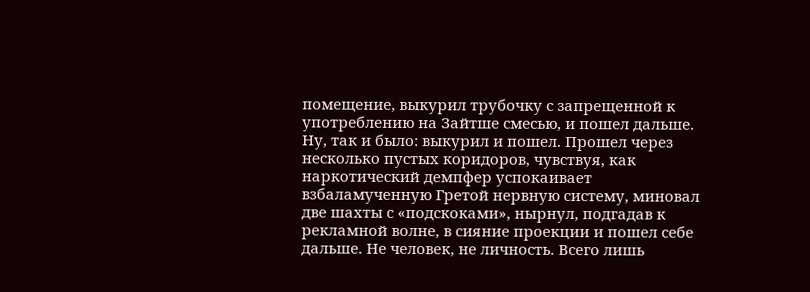помещение, выкурил трубочку с запрещенной к употреблению на Зайтше смесью, и пошел дальше. Ну, так и было: выкурил и пошел. Прошел через несколько пустых коридоров, чувствуя, как наркотический демпфер успокаивает взбаламученную Гретой нервную систему, миновал две шахты с «подскоками», нырнул, подгадав к рекламной волне, в сияние проекции и пошел себе дальше. Не человек, не личность. Всего лишь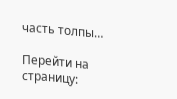часть толпы…

Перейти на страницу: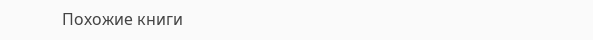Похожие книги